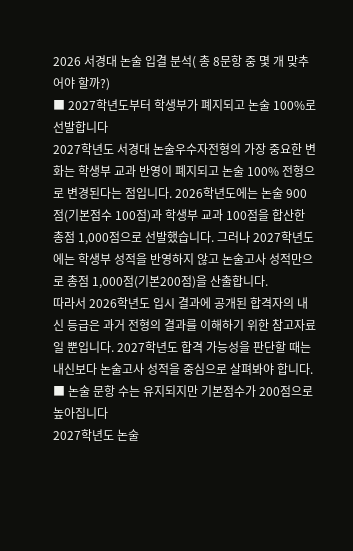2026 서경대 논술 입결 분석( 총 8문항 중 몇 개 맞추어야 할까?)
■ 2027학년도부터 학생부가 폐지되고 논술 100%로 선발합니다
2027학년도 서경대 논술우수자전형의 가장 중요한 변화는 학생부 교과 반영이 폐지되고 논술 100% 전형으로 변경된다는 점입니다. 2026학년도에는 논술 900점(기본점수 100점)과 학생부 교과 100점을 합산한 총점 1,000점으로 선발했습니다. 그러나 2027학년도에는 학생부 성적을 반영하지 않고 논술고사 성적만으로 총점 1,000점(기본200점)을 산출합니다.
따라서 2026학년도 입시 결과에 공개된 합격자의 내신 등급은 과거 전형의 결과를 이해하기 위한 참고자료일 뿐입니다. 2027학년도 합격 가능성을 판단할 때는 내신보다 논술고사 성적을 중심으로 살펴봐야 합니다.
■ 논술 문항 수는 유지되지만 기본점수가 200점으로 높아집니다
2027학년도 논술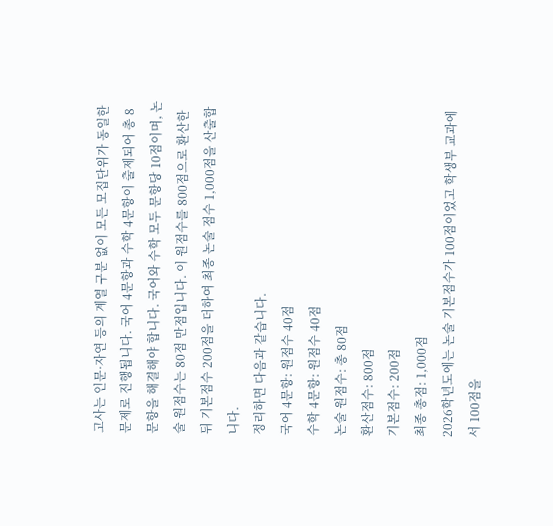고사는 인문·자연 등의 계열 구분 없이 모든 모집단위가 동일한 문제로 진행됩니다. 국어 4문항과 수학 4문항이 출제되어 총 8문항을 해결해야 합니다. 국어와 수학 모두 문항당 10점이며, 논술 원점수는 80점 만점입니다. 이 원점수를 800점으로 환산한 뒤 기본점수 200점을 더하여 최종 논술 점수 1,000점을 산출합니다.
정리하면 다음과 같습니다.
국어 4문항: 원점수 40점
수학 4문항: 원점수 40점
논술 원점수: 총 80점
환산점수: 800점
기본점수: 200점
최종 총점: 1,000점
2026학년도에는 논술 기본점수가 100점이었고 학생부 교과에서 100점을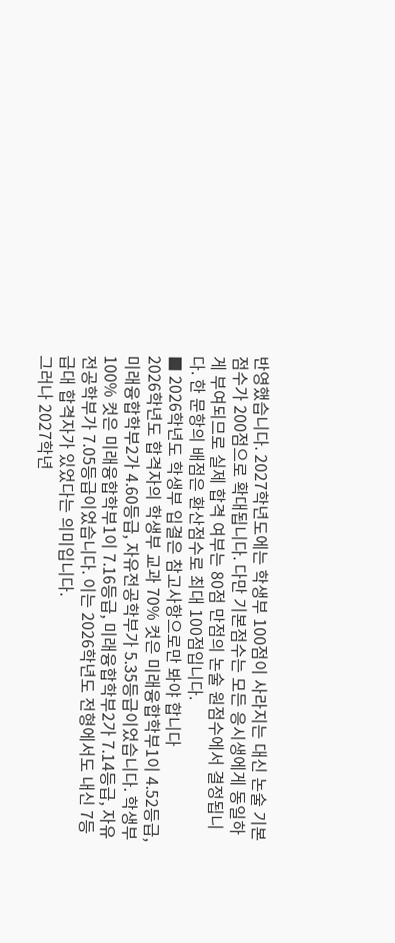반영했습니다. 2027학년도에는 학생부 100점이 사라지는 대신 논술 기본점수가 200점으로 확대됩니다. 다만 기본점수는 모든 응시생에게 동일하게 부여되므로 실제 합격 여부는 80점 만점의 논술 원점수에서 결정됩니다. 한 문항의 배점은 환산점수로 최대 100점입니다.
■ 2026학년도 학생부 입결은 참고사항으로만 봐야 합니다
2026학년도 합격자의 학생부 교과 70% 컷은 미래융합학부1이 4.52등급, 미래융합학부2가 4.60등급, 자유전공학부가 5.35등급이었습니다. 학생부 100% 컷은 미래융합학부1이 7.16등급, 미래융합학부2가 7.14등급, 자유전공학부가 7.05등급이었습니다. 이는 2026학년도 전형에서도 내신 7등급대 합격자가 있었다는 의미입니다.
그러나 2027학년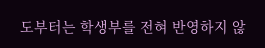도부터는 학생부를 전혀 반영하지 않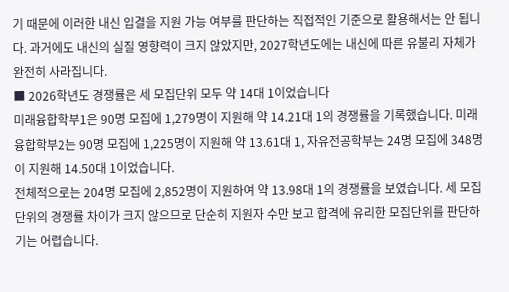기 때문에 이러한 내신 입결을 지원 가능 여부를 판단하는 직접적인 기준으로 활용해서는 안 됩니다. 과거에도 내신의 실질 영향력이 크지 않았지만, 2027학년도에는 내신에 따른 유불리 자체가 완전히 사라집니다.
■ 2026학년도 경쟁률은 세 모집단위 모두 약 14대 1이었습니다
미래융합학부1은 90명 모집에 1,279명이 지원해 약 14.21대 1의 경쟁률을 기록했습니다. 미래융합학부2는 90명 모집에 1,225명이 지원해 약 13.61대 1, 자유전공학부는 24명 모집에 348명이 지원해 14.50대 1이었습니다.
전체적으로는 204명 모집에 2,852명이 지원하여 약 13.98대 1의 경쟁률을 보였습니다. 세 모집단위의 경쟁률 차이가 크지 않으므로 단순히 지원자 수만 보고 합격에 유리한 모집단위를 판단하기는 어렵습니다.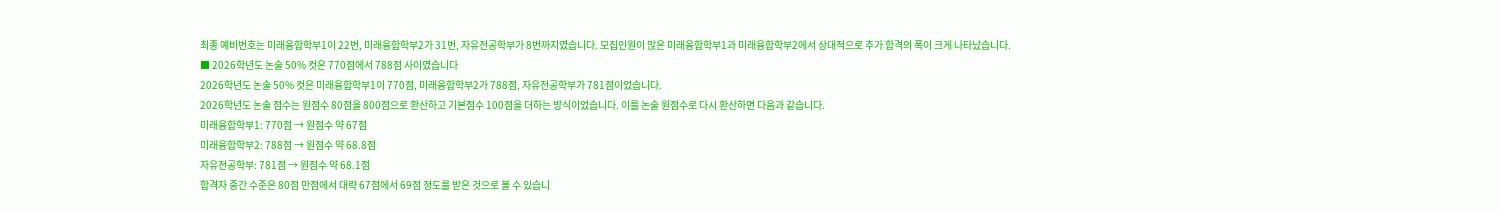최종 예비번호는 미래융합학부1이 22번, 미래융합학부2가 31번, 자유전공학부가 8번까지였습니다. 모집인원이 많은 미래융합학부1과 미래융합학부2에서 상대적으로 추가 합격의 폭이 크게 나타났습니다.
■ 2026학년도 논술 50% 컷은 770점에서 788점 사이였습니다
2026학년도 논술 50% 컷은 미래융합학부1이 770점, 미래융합학부2가 788점, 자유전공학부가 781점이었습니다.
2026학년도 논술 점수는 원점수 80점을 800점으로 환산하고 기본점수 100점을 더하는 방식이었습니다. 이를 논술 원점수로 다시 환산하면 다음과 같습니다.
미래융합학부1: 770점 → 원점수 약 67점
미래융합학부2: 788점 → 원점수 약 68.8점
자유전공학부: 781점 → 원점수 약 68.1점
합격자 중간 수준은 80점 만점에서 대략 67점에서 69점 정도를 받은 것으로 볼 수 있습니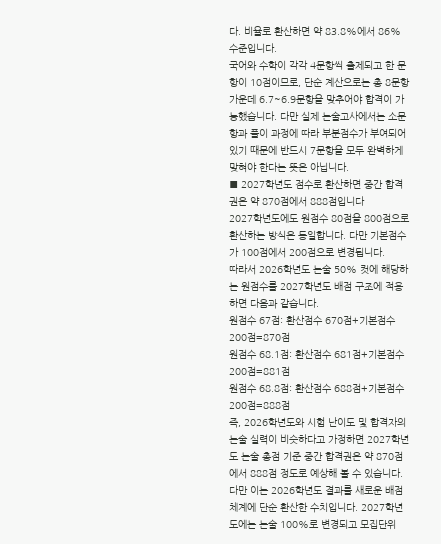다. 비율로 환산하면 약 83.8%에서 86% 수준입니다.
국어와 수학이 각각 4문항씩 출제되고 한 문항이 10점이므로, 단순 계산으로는 총 8문항 가운데 6.7~6.9문항을 맞추어야 합격이 가능했습니다. 다만 실제 논술고사에서는 소문항과 풀이 과정에 따라 부분점수가 부여되어 있기 때문에 반드시 7문항을 모두 완벽하게 맞혀야 한다는 뜻은 아닙니다.
■ 2027학년도 점수로 환산하면 중간 합격권은 약 870점에서 888점입니다
2027학년도에도 원점수 80점을 800점으로 환산하는 방식은 동일합니다. 다만 기본점수가 100점에서 200점으로 변경됩니다.
따라서 2026학년도 논술 50% 컷에 해당하는 원점수를 2027학년도 배점 구조에 적용하면 다음과 같습니다.
원점수 67점: 환산점수 670점+기본점수 200점=870점
원점수 68.1점: 환산점수 681점+기본점수 200점=881점
원점수 68.8점: 환산점수 688점+기본점수 200점=888점
즉, 2026학년도와 시험 난이도 및 합격자의 논술 실력이 비슷하다고 가정하면 2027학년도 논술 총점 기준 중간 합격권은 약 870점에서 888점 정도로 예상해 볼 수 있습니다.
다만 이는 2026학년도 결과를 새로운 배점 체계에 단순 환산한 수치입니다. 2027학년도에는 논술 100%로 변경되고 모집단위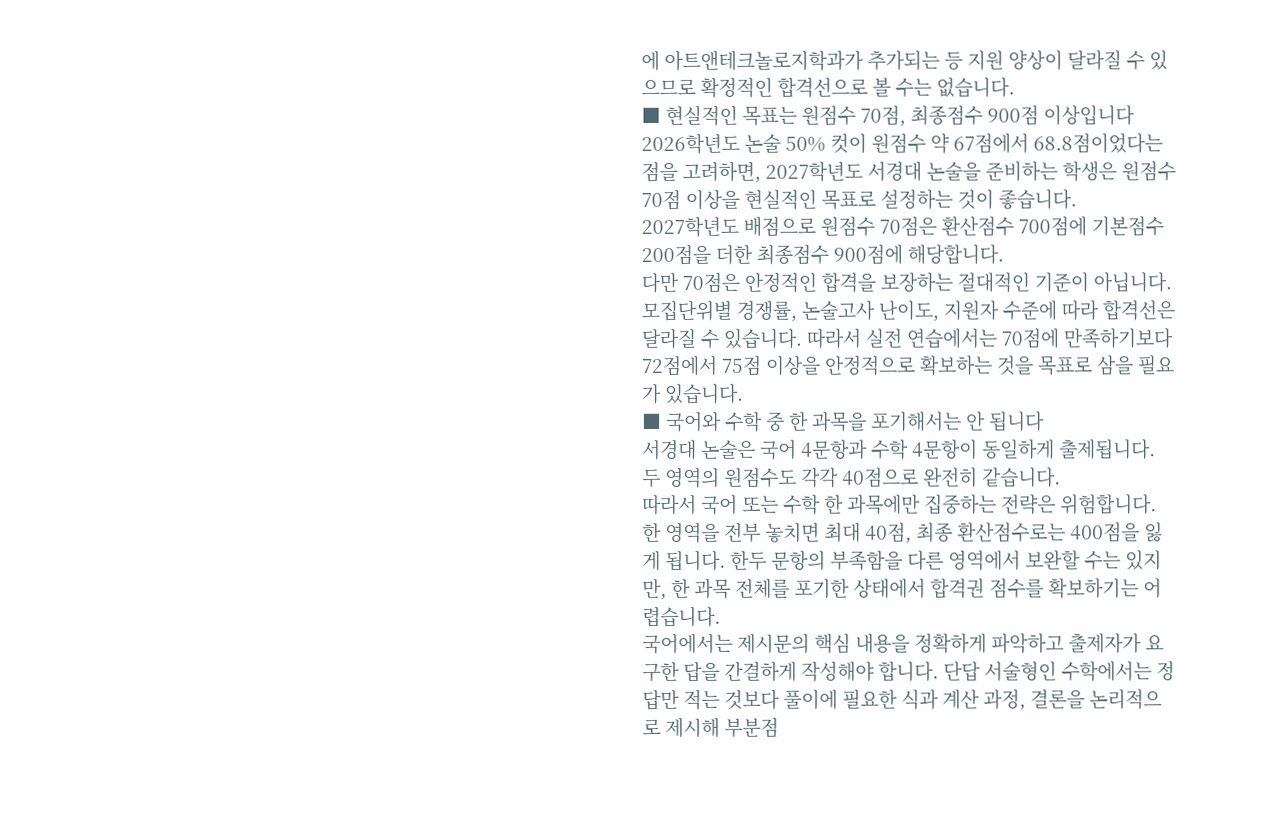에 아트앤테크놀로지학과가 추가되는 등 지원 양상이 달라질 수 있으므로 확정적인 합격선으로 볼 수는 없습니다.
■ 현실적인 목표는 원점수 70점, 최종점수 900점 이상입니다
2026학년도 논술 50% 컷이 원점수 약 67점에서 68.8점이었다는 점을 고려하면, 2027학년도 서경대 논술을 준비하는 학생은 원점수 70점 이상을 현실적인 목표로 설정하는 것이 좋습니다.
2027학년도 배점으로 원점수 70점은 환산점수 700점에 기본점수 200점을 더한 최종점수 900점에 해당합니다.
다만 70점은 안정적인 합격을 보장하는 절대적인 기준이 아닙니다. 모집단위별 경쟁률, 논술고사 난이도, 지원자 수준에 따라 합격선은 달라질 수 있습니다. 따라서 실전 연습에서는 70점에 만족하기보다 72점에서 75점 이상을 안정적으로 확보하는 것을 목표로 삼을 필요가 있습니다.
■ 국어와 수학 중 한 과목을 포기해서는 안 됩니다
서경대 논술은 국어 4문항과 수학 4문항이 동일하게 출제됩니다. 두 영역의 원점수도 각각 40점으로 완전히 같습니다.
따라서 국어 또는 수학 한 과목에만 집중하는 전략은 위험합니다. 한 영역을 전부 놓치면 최대 40점, 최종 환산점수로는 400점을 잃게 됩니다. 한두 문항의 부족함을 다른 영역에서 보완할 수는 있지만, 한 과목 전체를 포기한 상태에서 합격권 점수를 확보하기는 어렵습니다.
국어에서는 제시문의 핵심 내용을 정확하게 파악하고 출제자가 요구한 답을 간결하게 작성해야 합니다. 단답 서술형인 수학에서는 정답만 적는 것보다 풀이에 필요한 식과 계산 과정, 결론을 논리적으로 제시해 부분점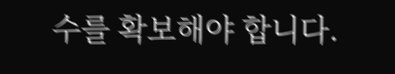수를 확보해야 합니다.